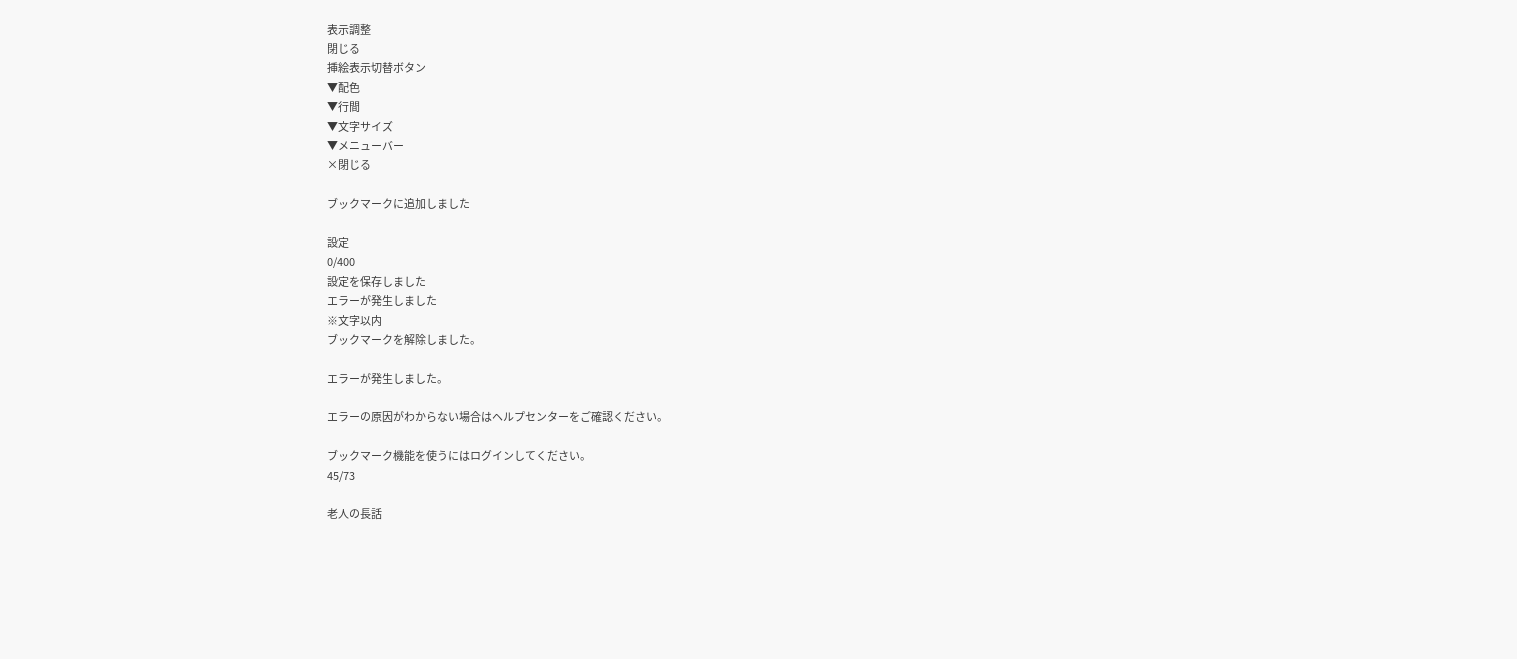表示調整
閉じる
挿絵表示切替ボタン
▼配色
▼行間
▼文字サイズ
▼メニューバー
×閉じる

ブックマークに追加しました

設定
0/400
設定を保存しました
エラーが発生しました
※文字以内
ブックマークを解除しました。

エラーが発生しました。

エラーの原因がわからない場合はヘルプセンターをご確認ください。

ブックマーク機能を使うにはログインしてください。
45/73

老人の長話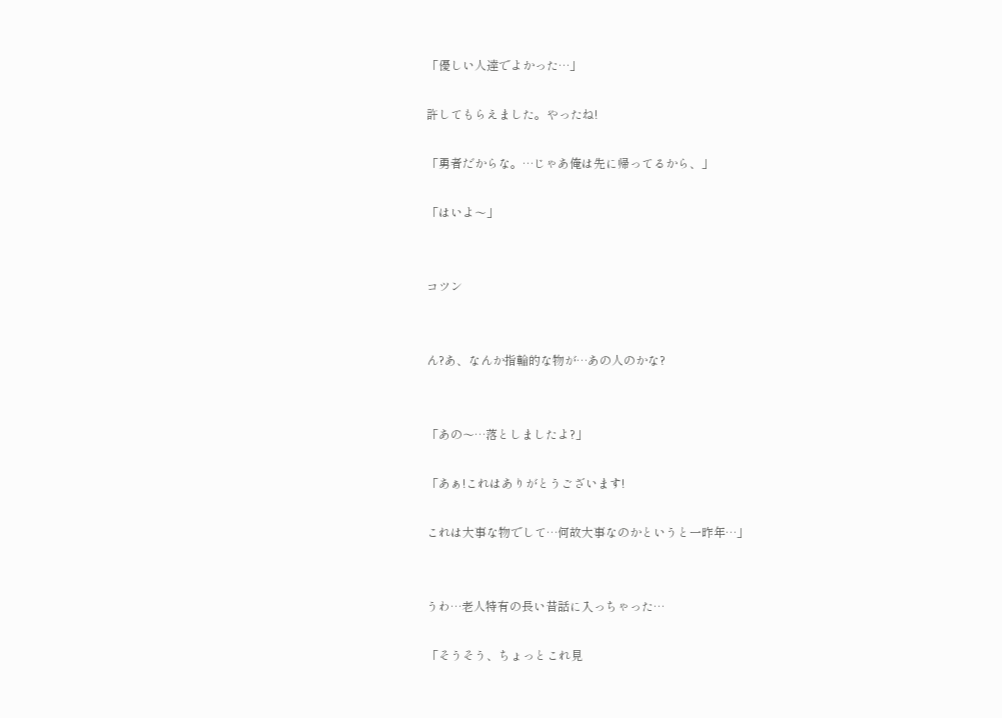「優しい人達でよかった…」

許してもらえました。やったね!

「勇者だからな。…じゃあ俺は先に帰ってるから、」

「はいよ〜」


コツン


ん?あ、なんか指輪的な物が…あの人のかな?


「あの〜…落としましたよ?」

「あぁ!これはありがとうございます!

これは大事な物でして…何故大事なのかというと一昨年…」


うわ…老人特有の長い昔話に入っちゃった…

「そうそう、ちょっとこれ見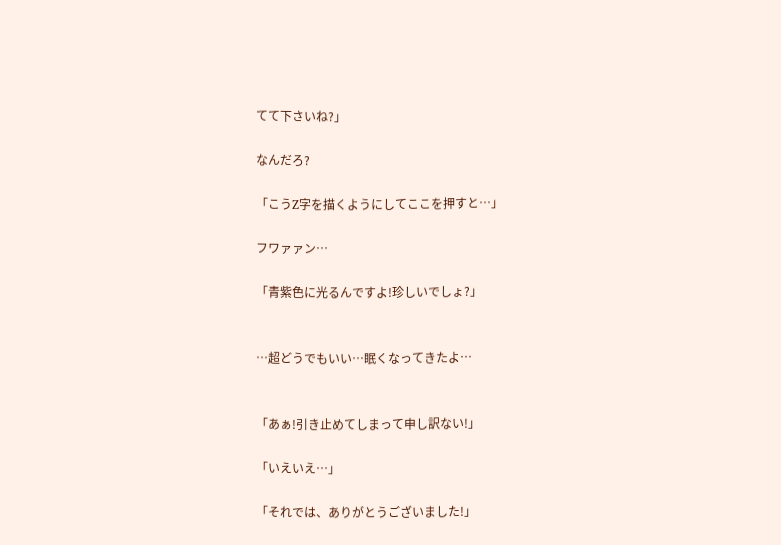てて下さいね?」

なんだろ?

「こうZ字を描くようにしてここを押すと…」

フワァァン…

「青紫色に光るんですよ!珍しいでしょ?」


…超どうでもいい…眠くなってきたよ…


「あぁ!引き止めてしまって申し訳ない!」

「いえいえ…」

「それでは、ありがとうございました!」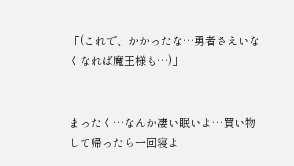「(これで、かかったな…勇者さえいなくなれば魔王様も…)」


まったく…なんか凄い眠いよ…買い物して帰ったら一回寝よ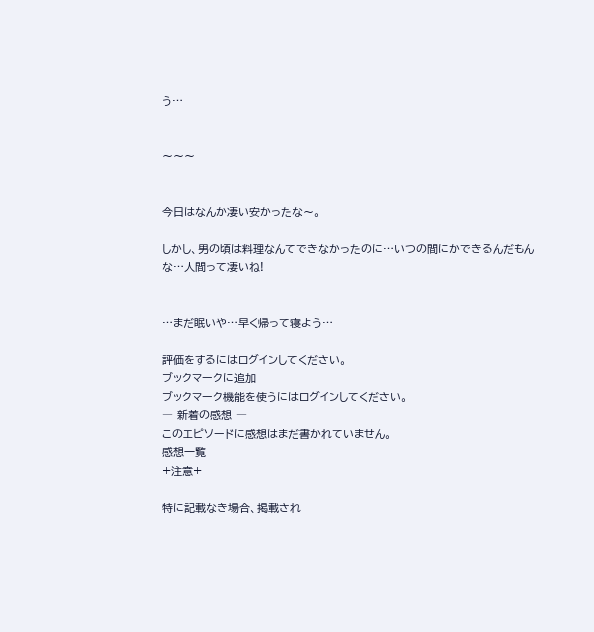う…


〜〜〜


今日はなんか凄い安かったな〜。

しかし、男の頃は料理なんてできなかったのに…いつの間にかできるんだもんな…人間って凄いね!


…まだ眠いや…早く帰って寝よう…

評価をするにはログインしてください。
ブックマークに追加
ブックマーク機能を使うにはログインしてください。
― 新着の感想 ―
このエピソードに感想はまだ書かれていません。
感想一覧
+注意+

特に記載なき場合、掲載され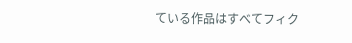ている作品はすべてフィク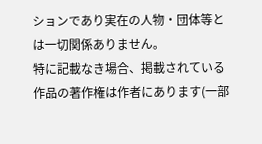ションであり実在の人物・団体等とは一切関係ありません。
特に記載なき場合、掲載されている作品の著作権は作者にあります(一部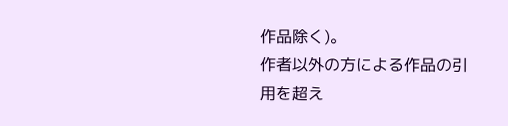作品除く)。
作者以外の方による作品の引用を超え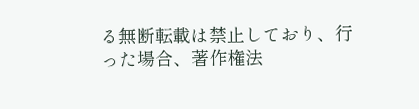る無断転載は禁止しており、行った場合、著作権法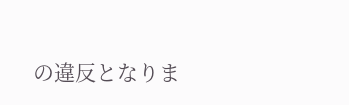の違反となりま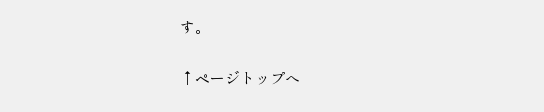す。

↑ページトップへ